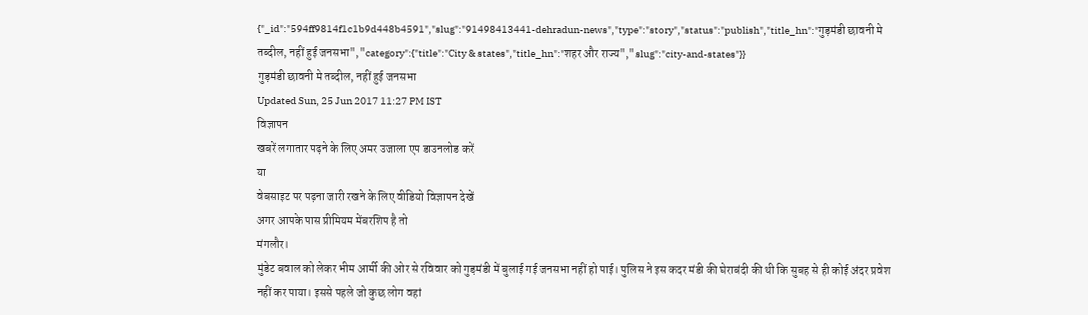{"_id":"594ff9814f1c1b9d448b4591","slug":"91498413441-dehradun-news","type":"story","status":"publish","title_hn":"गुड़मंडी छावनी मे तब्दील, नहीं हुई जनसभा","category":{"title":"City & states","title_hn":"शहर और राज्य","slug":"city-and-states"}}
गुड़मंडी छावनी मे तब्दील, नहीं हुई जनसभा
Updated Sun, 25 Jun 2017 11:27 PM IST
विज्ञापन
खबरें लगातार पढ़ने के लिए अमर उजाला एप डाउनलोड करें
या
वेबसाइट पर पढ़ना जारी रखने के लिए वीडियो विज्ञापन देखें
अगर आपके पास प्रीमियम मेंबरशिप है तो
मंगलौर।
मुंडेट बवाल को लेकर भीम आर्मी की ओर से रविवार को गुड़मंडी में बुलाई गई जनसभा नहीं हो पाई। पुलिस ने इस कदर मंडी की घेराबंदी की थी कि सुबह से ही कोई अंदर प्रवेश नहीं कर पाया। इससे पहले जो कुछ लोग वहां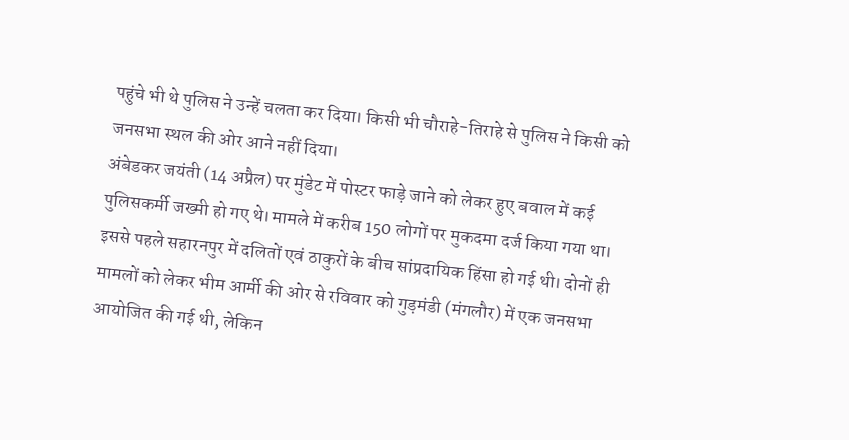पहुंचे भी थे पुलिस ने उन्हें चलता कर दिया। किसी भी चौराहे-तिराहे से पुलिस ने किसी को जनसभा स्थल की ओर आने नहीं दिया।
अंबेडकर जयंती (14 अप्रैल) पर मुंडेट में पोस्टर फाड़े जाने को लेकर हुए बवाल में कई पुलिसकर्मी जख्मी हो गए थे। मामले में करीब 150 लोगों पर मुकदमा दर्ज किया गया था। इससे पहले सहारनपुर में दलितों एवं ठाकुरों के बीच सांप्रदायिक हिंसा हो गई थी। दोनों ही मामलों को लेकर भीम आर्मी की ओर से रविवार को गुड़मंडी (मंगलौर) में एक जनसभा आयोजित की गई थी, लेकिन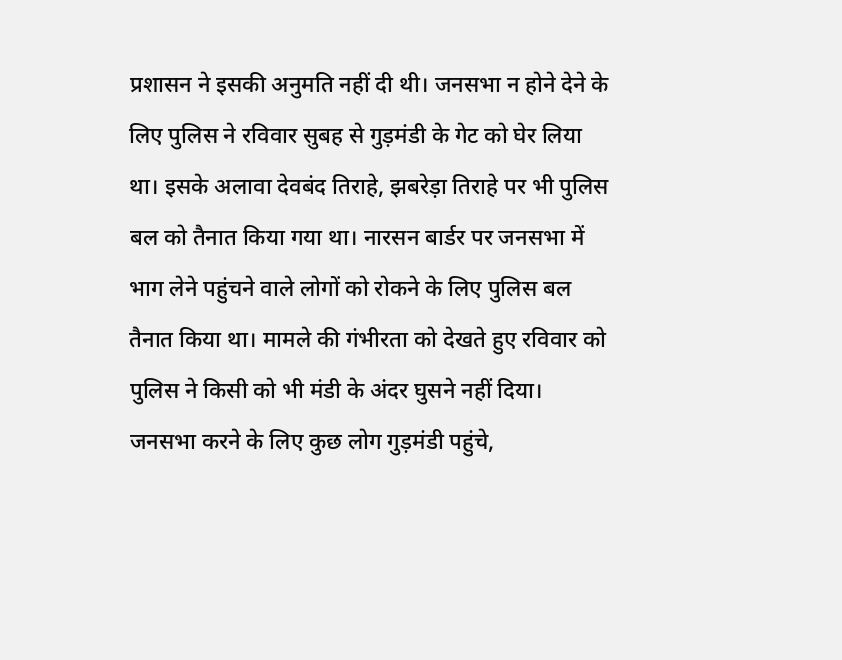प्रशासन ने इसकी अनुमति नहीं दी थी। जनसभा न होने देने के लिए पुलिस ने रविवार सुबह से गुड़मंडी के गेट को घेर लिया था। इसके अलावा देवबंद तिराहे, झबरेड़ा तिराहे पर भी पुलिस बल को तैनात किया गया था। नारसन बार्डर पर जनसभा में भाग लेने पहुंचने वाले लोगों को रोकने के लिए पुलिस बल तैनात किया था। मामले की गंभीरता को देखते हुए रविवार को पुलिस ने किसी को भी मंडी के अंदर घुसने नहीं दिया। जनसभा करने के लिए कुछ लोग गुड़मंडी पहुंचे,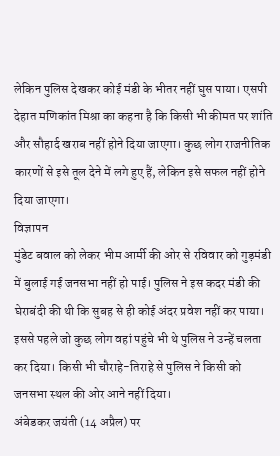लेकिन पुलिस देखकर कोई मंडी के भीतर नहीं घुस पाया। एसपी देहात मणिकांत मिश्रा का कहना है कि किसी भी कीमत पर शांति और सौहार्द खराब नहीं होने दिया जाएगा। कुछ लोग राजनीतिक कारणों से इसे तूल देने में लगे हुए हैं, लेकिन इसे सफल नहीं होने दिया जाएगा।
विज्ञापन
मुंडेट बवाल को लेकर भीम आर्मी की ओर से रविवार को गुड़मंडी में बुलाई गई जनसभा नहीं हो पाई। पुलिस ने इस कदर मंडी की घेराबंदी की थी कि सुबह से ही कोई अंदर प्रवेश नहीं कर पाया। इससे पहले जो कुछ लोग वहां पहुंचे भी थे पुलिस ने उन्हें चलता कर दिया। किसी भी चौराहे-तिराहे से पुलिस ने किसी को जनसभा स्थल की ओर आने नहीं दिया।
अंबेडकर जयंती (14 अप्रैल) पर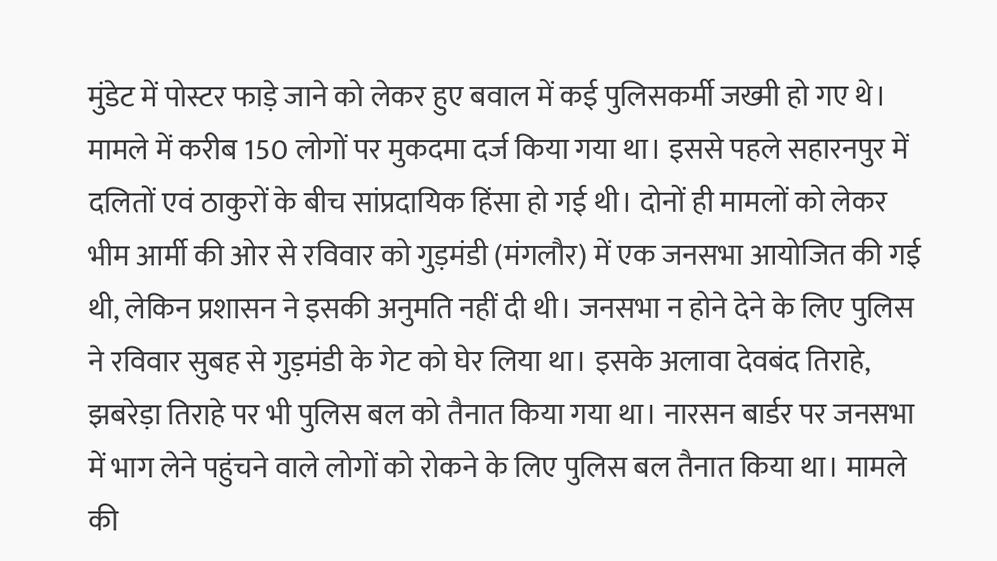मुंडेट में पोस्टर फाड़े जाने को लेकर हुए बवाल में कई पुलिसकर्मी जख्मी हो गए थे। मामले में करीब 150 लोगों पर मुकदमा दर्ज किया गया था। इससे पहले सहारनपुर में दलितों एवं ठाकुरों के बीच सांप्रदायिक हिंसा हो गई थी। दोनों ही मामलों को लेकर भीम आर्मी की ओर से रविवार को गुड़मंडी (मंगलौर) में एक जनसभा आयोजित की गई थी, लेकिन प्रशासन ने इसकी अनुमति नहीं दी थी। जनसभा न होने देने के लिए पुलिस ने रविवार सुबह से गुड़मंडी के गेट को घेर लिया था। इसके अलावा देवबंद तिराहे, झबरेड़ा तिराहे पर भी पुलिस बल को तैनात किया गया था। नारसन बार्डर पर जनसभा में भाग लेने पहुंचने वाले लोगों को रोकने के लिए पुलिस बल तैनात किया था। मामले की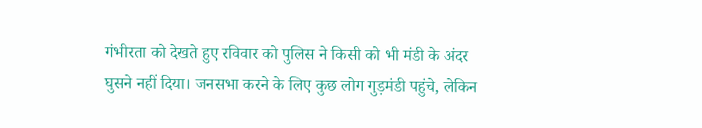गंभीरता को देखते हुए रविवार को पुलिस ने किसी को भी मंडी के अंदर घुसने नहीं दिया। जनसभा करने के लिए कुछ लोग गुड़मंडी पहुंचे, लेकिन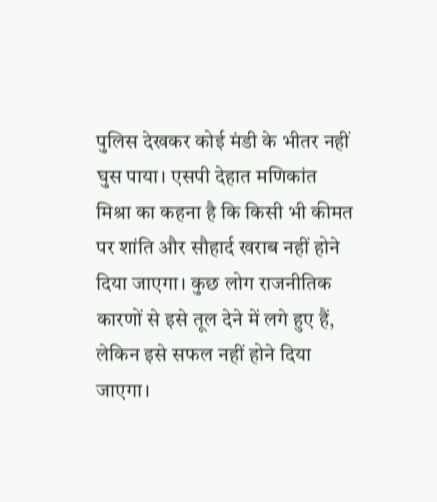पुलिस देखकर कोई मंडी के भीतर नहीं घुस पाया। एसपी देहात मणिकांत मिश्रा का कहना है कि किसी भी कीमत पर शांति और सौहार्द खराब नहीं होने दिया जाएगा। कुछ लोग राजनीतिक कारणों से इसे तूल देने में लगे हुए हैं, लेकिन इसे सफल नहीं होने दिया जाएगा।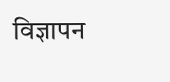विज्ञापन